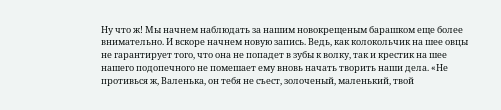Ну что ж! Мы начнем наблюдать за нашим новокрещеным барашком еще более внимательно. И вскоре начнем новую запись. Ведь, как колокольчик на шее овцы не гарантирует того, что она не попадет в зубы к волку, так и крестик на шее нашего подопечного не помешает ему вновь начать творить наши дела. «Не противься ж, Валенька, он тебя не съест, золоченый, маленький, твой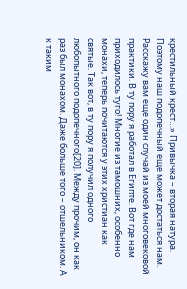крестильный крест…» Привычка – вторая натура. Поэтому наш подопечный еще может достаться нам.
Расскажу вам еще один случай из моей многовековой практики. В ту пору я работал в Египте. Вот где нам приходилось туго! Многие из тамошних, особенно монахи, теперь почитаются у этих христиан как святые. Так вот, в ту пору я получил одного любопытного подопечного[20]. Между прочим, он как раз был монахом. Даже больше того – отшельником. А к таким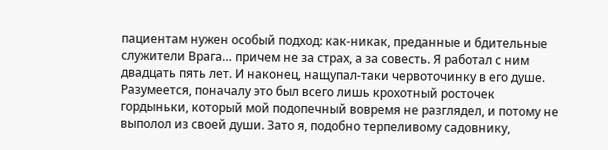пациентам нужен особый подход: как-никак, преданные и бдительные служители Врага… причем не за страх, а за совесть. Я работал с ним двадцать пять лет. И наконец, нащупал-таки червоточинку в его душе. Разумеется, поначалу это был всего лишь крохотный росточек гордыньки, который мой подопечный вовремя не разглядел, и потому не выполол из своей души. Зато я, подобно терпеливому садовнику,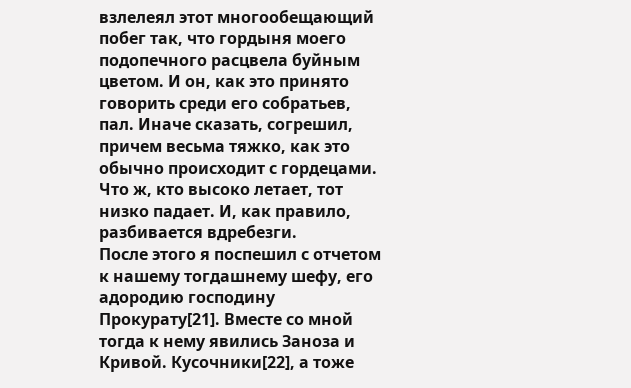взлелеял этот многообещающий побег так, что гордыня моего подопечного расцвела буйным цветом. И он, как это принято говорить среди его собратьев, пал. Иначе сказать, согрешил, причем весьма тяжко, как это обычно происходит с гордецами. Что ж, кто высоко летает, тот низко падает. И, как правило, разбивается вдребезги.
После этого я поспешил с отчетом к нашему тогдашнему шефу, его адородию господину Прокурату[21]. Вместе со мной тогда к нему явились Заноза и Кривой. Кусочники[22], а тоже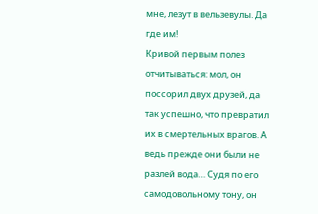мне, лезут в вельзевулы. Да где им!
Кривой первым полез отчитываться: мол, он поссорил двух друзей, да так успешно, что превратил их в смертельных врагов. А ведь прежде они были не разлей вода… Судя по его самодовольному тону, он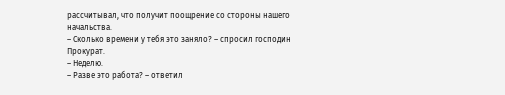рассчитывал, что получит поощрение со стороны нашего начальства.
– Сколько времени у тебя это заняло? – спросил господин Прокурат.
– Неделю.
– Разве это работа? – ответил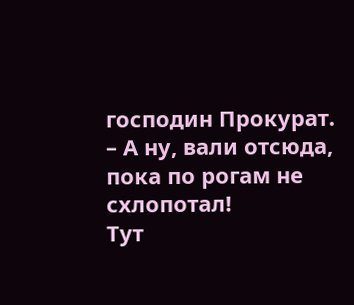господин Прокурат. – А ну, вали отсюда, пока по рогам не схлопотал!
Тут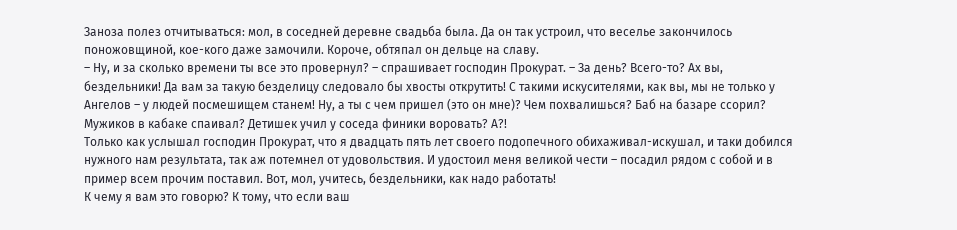Заноза полез отчитываться: мол, в соседней деревне свадьба была. Да он так устроил, что веселье закончилось поножовщиной, кое-кого даже замочили. Короче, обтяпал он дельце на славу.
– Ну, и за сколько времени ты все это провернул? – спрашивает господин Прокурат. – За день? Всего-то? Ах вы, бездельники! Да вам за такую безделицу следовало бы хвосты открутить! С такими искусителями, как вы, мы не только у Ангелов – у людей посмешищем станем! Ну, а ты с чем пришел (это он мне)? Чем похвалишься? Баб на базаре ссорил? Мужиков в кабаке спаивал? Детишек учил у соседа финики воровать? А?!
Только как услышал господин Прокурат, что я двадцать пять лет своего подопечного обихаживал-искушал, и таки добился нужного нам результата, так аж потемнел от удовольствия. И удостоил меня великой чести – посадил рядом с собой и в пример всем прочим поставил. Вот, мол, учитесь, бездельники, как надо работать!
К чему я вам это говорю? К тому, что если ваш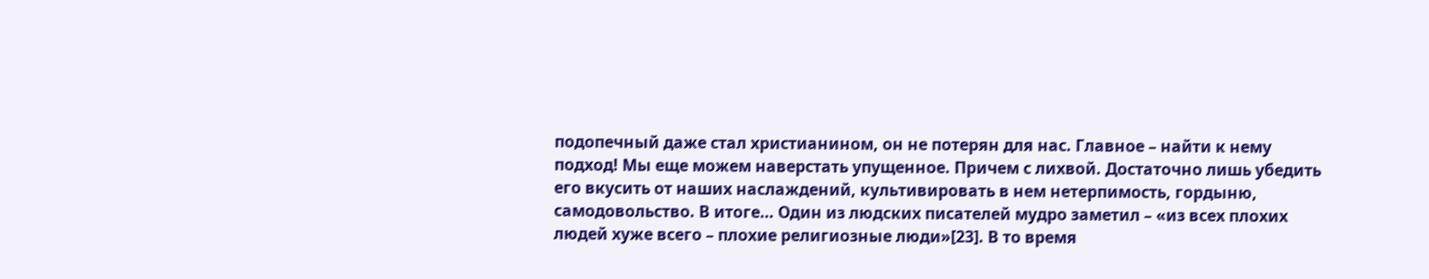подопечный даже стал христианином, он не потерян для нас. Главное – найти к нему подход! Мы еще можем наверстать упущенное. Причем с лихвой. Достаточно лишь убедить его вкусить от наших наслаждений, культивировать в нем нетерпимость, гордыню, самодовольство. В итоге… Один из людских писателей мудро заметил – «из всех плохих людей хуже всего – плохие религиозные люди»[23]. В то время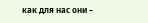как для нас они –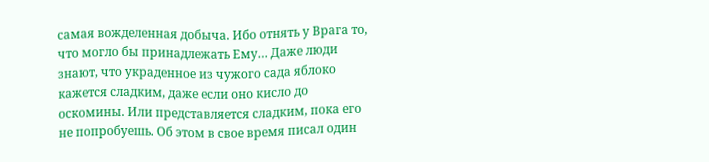самая вожделенная добыча. Ибо отнять у Врага то, что могло бы принадлежать Ему… Даже люди знают, что украденное из чужого сада яблоко кажется сладким, даже если оно кисло до оскомины. Или представляется сладким, пока его не попробуешь. Об этом в свое время писал один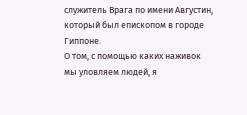служитель Врага по имени Августин, который был епископом в городе Гиппоне.
О том, с помощью каких наживок мы уловляем людей, я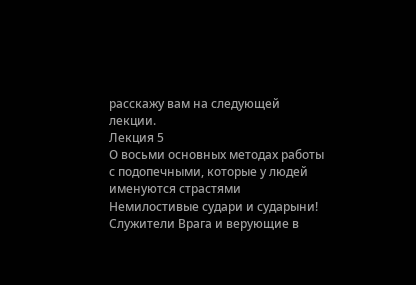расскажу вам на следующей лекции.
Лекция 5
О восьми основных методах работы с подопечными, которые у людей именуются страстями
Немилостивые судари и сударыни!
Служители Врага и верующие в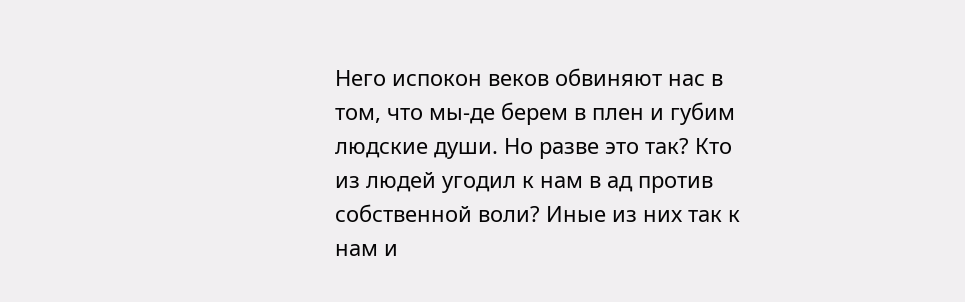Него испокон веков обвиняют нас в том, что мы-де берем в плен и губим людские души. Но разве это так? Кто из людей угодил к нам в ад против собственной воли? Иные из них так к нам и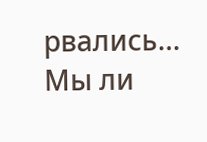рвались… Мы ли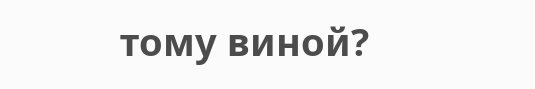тому виной?